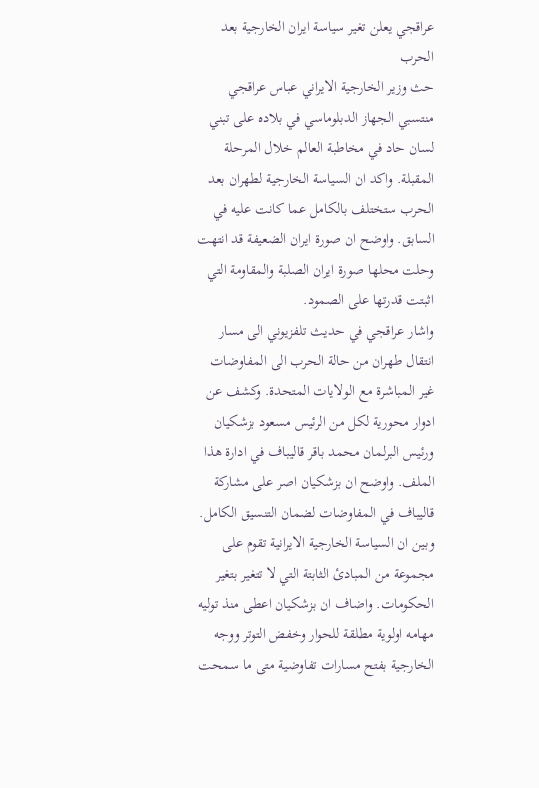عراقجي يعلن تغير سياسة ايران الخارجية بعد الحرب
حث وزير الخارجية الايراني عباس عراقجي منتسبي الجهاز الدبلوماسي في بلاده على تبني لسان حاد في مخاطبة العالم خلال المرحلة المقبلة. واكد ان السياسة الخارجية لطهران بعد الحرب ستختلف بالكامل عما كانت عليه في السابق. واوضح ان صورة ايران الضعيفة قد انتهت وحلت محلها صورة ايران الصلبة والمقاومة التي اثبتت قدرتها على الصمود.
واشار عراقجي في حديث تلفزيوني الى مسار انتقال طهران من حالة الحرب الى المفاوضات غير المباشرة مع الولايات المتحدة. وكشف عن ادوار محورية لكل من الرئيس مسعود بزشكيان ورئيس البرلمان محمد باقر قاليباف في ادارة هذا الملف. واوضح ان بزشكيان اصر على مشاركة قاليباف في المفاوضات لضمان التنسيق الكامل.
وبين ان السياسة الخارجية الايرانية تقوم على مجموعة من المبادئ الثابتة التي لا تتغير بتغير الحكومات. واضاف ان بزشكيان اعطى منذ توليه مهامه اولوية مطلقة للحوار وخفض التوتر ووجه الخارجية بفتح مسارات تفاوضية متى ما سمحت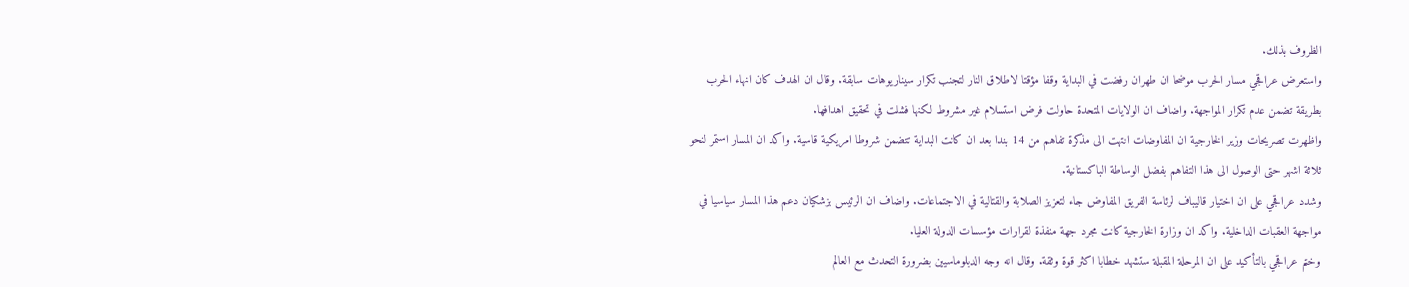الظروف بذلك.
واستعرض عراقجي مسار الحرب موضحا ان طهران رفضت في البداية وقفا مؤقتا لاطلاق النار لتجنب تكرار سيناريوهات سابقة. وقال ان الهدف كان انهاء الحرب بطريقة تضمن عدم تكرار المواجهة. واضاف ان الولايات المتحدة حاولت فرض استسلام غير مشروط لكنها فشلت في تحقيق اهدافها.
واظهرت تصريحات وزير الخارجية ان المفاوضات انتهت الى مذكرة تفاهم من 14 بندا بعد ان كانت البداية تتضمن شروطا امريكية قاسية. واكد ان المسار استمر لنحو ثلاثة اشهر حتى الوصول الى هذا التفاهم بفضل الوساطة الباكستانية.
وشدد عراقجي على ان اختيار قاليباف لرئاسة الفريق المفاوض جاء لتعزيز الصلابة والقتالية في الاجتماعات. واضاف ان الرئيس بزشكيان دعم هذا المسار سياسيا في مواجهة العقبات الداخلية. واكد ان وزارة الخارجية كانت مجرد جهة منفذة لقرارات مؤسسات الدولة العليا.
وختم عراقجي بالتأكيد على ان المرحلة المقبلة ستشهد خطابا اكثر قوة وثقة. وقال انه وجه الدبلوماسيين بضرورة التحدث مع العالم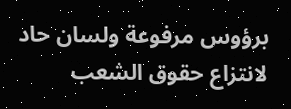برؤوس مرفوعة ولسان حاد لانتزاع حقوق الشعب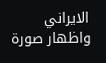الايراني واظهار صورة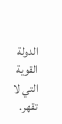الدولة القوية التي لا تقهر.